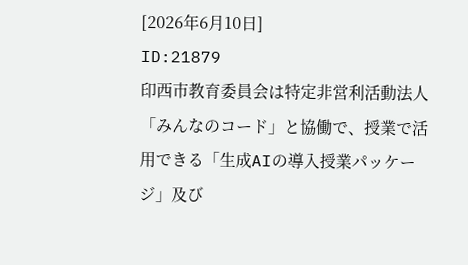[2026年6月10日]
ID:21879
印西市教育委員会は特定非営利活動法人「みんなのコード」と協働で、授業で活用できる「生成AIの導入授業パッケージ」及び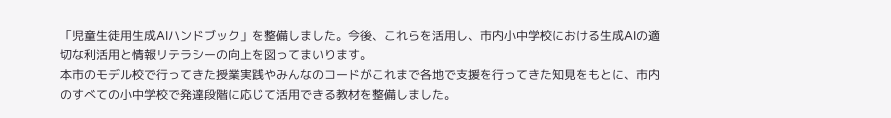「児童生徒用生成AIハンドブック」を整備しました。今後、これらを活用し、市内小中学校における生成AIの適切な利活用と情報リテラシーの向上を図ってまいります。
本市のモデル校で行ってきた授業実践やみんなのコードがこれまで各地で支援を行ってきた知見をもとに、市内のすべての小中学校で発達段階に応じて活用できる教材を整備しました。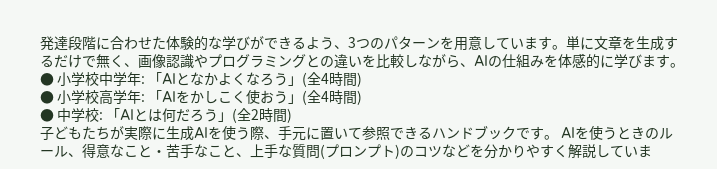発達段階に合わせた体験的な学びができるよう、3つのパターンを用意しています。単に文章を生成するだけで無く、画像認識やプログラミングとの違いを比較しながら、AIの仕組みを体感的に学びます。
● 小学校中学年: 「AIとなかよくなろう」(全4時間)
● 小学校高学年: 「AIをかしこく使おう」(全4時間)
● 中学校: 「AIとは何だろう」(全2時間)
子どもたちが実際に生成AIを使う際、手元に置いて参照できるハンドブックです。 AIを使うときのルール、得意なこと・苦手なこと、上手な質問(プロンプト)のコツなどを分かりやすく解説していま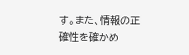す。また、情報の正確性を確かめ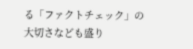る「ファクトチェック」の大切さなども盛り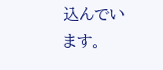込んでいます。